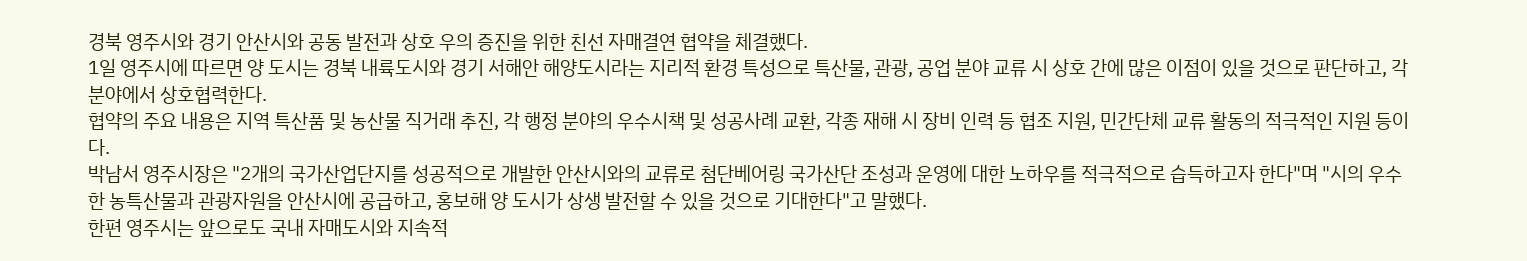경북 영주시와 경기 안산시와 공동 발전과 상호 우의 증진을 위한 친선 자매결연 협약을 체결했다.
1일 영주시에 따르면 양 도시는 경북 내륙도시와 경기 서해안 해양도시라는 지리적 환경 특성으로 특산물, 관광, 공업 분야 교류 시 상호 간에 많은 이점이 있을 것으로 판단하고, 각 분야에서 상호협력한다.
협약의 주요 내용은 지역 특산품 및 농산물 직거래 추진, 각 행정 분야의 우수시책 및 성공사례 교환, 각종 재해 시 장비 인력 등 협조 지원, 민간단체 교류 활동의 적극적인 지원 등이다.
박남서 영주시장은 "2개의 국가산업단지를 성공적으로 개발한 안산시와의 교류로 첨단베어링 국가산단 조성과 운영에 대한 노하우를 적극적으로 습득하고자 한다"며 "시의 우수한 농특산물과 관광자원을 안산시에 공급하고, 홍보해 양 도시가 상생 발전할 수 있을 것으로 기대한다"고 말했다.
한편 영주시는 앞으로도 국내 자매도시와 지속적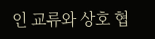인 교류와 상호 협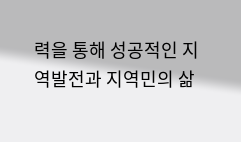력을 통해 성공적인 지역발전과 지역민의 삶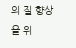의 질 향상을 위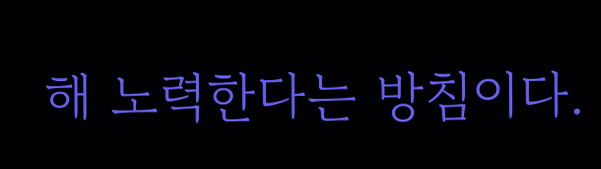해 노력한다는 방침이다.